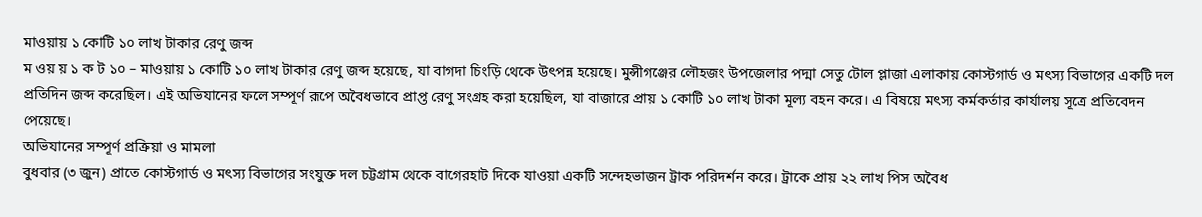মাওয়ায় ১ কোটি ১০ লাখ টাকার রেণু জব্দ
ম ওয় য় ১ ক ট ১০ – মাওয়ায় ১ কোটি ১০ লাখ টাকার রেণু জব্দ হয়েছে, যা বাগদা চিংড়ি থেকে উৎপন্ন হয়েছে। মুন্সীগঞ্জের লৌহজং উপজেলার পদ্মা সেতু টোল প্লাজা এলাকায় কোস্টগার্ড ও মৎস্য বিভাগের একটি দল প্রতিদিন জব্দ করেছিল। এই অভিযানের ফলে সম্পূর্ণ রূপে অবৈধভাবে প্রাপ্ত রেণু সংগ্রহ করা হয়েছিল, যা বাজারে প্রায় ১ কোটি ১০ লাখ টাকা মূল্য বহন করে। এ বিষয়ে মৎস্য কর্মকর্তার কার্যালয় সূত্রে প্রতিবেদন পেয়েছে।
অভিযানের সম্পূর্ণ প্রক্রিয়া ও মামলা
বুধবার (৩ জুন) প্রাতে কোস্টগার্ড ও মৎস্য বিভাগের সংযুক্ত দল চট্টগ্রাম থেকে বাগেরহাট দিকে যাওয়া একটি সন্দেহভাজন ট্রাক পরিদর্শন করে। ট্রাকে প্রায় ২২ লাখ পিস অবৈধ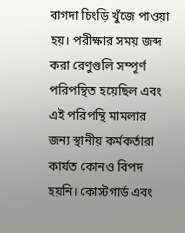বাগদা চিংড়ি খুঁজে পাওয়া হয়। পরীক্ষার সময় জব্দ করা রেণুগুলি সম্পূর্ণ পরিপন্থিত হয়েছিল এবং এই পরিপন্থি মামলার জন্য স্থানীয় কর্মকর্তারা কার্যত কোনও বিপদ হয়নি। কোস্টগার্ড এবং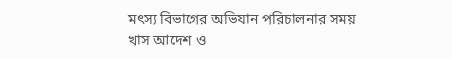মৎস্য বিভাগের অভিযান পরিচালনার সময় খাস আদেশ ও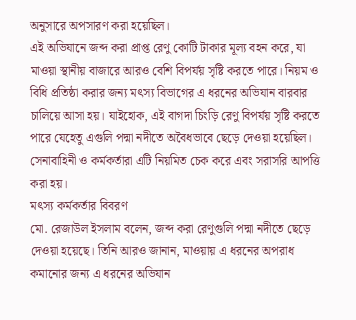অনুসারে অপসারণ করা হয়েছিল।
এই অভিযানে জব্দ করা প্রাপ্ত রেণু কোটি টাকার মূল্য বহন করে, যা মাওয়া স্থানীয় বাজারে আরও বেশি বিপর্যয় সৃষ্টি করতে পারে। নিয়ম ও বিধি প্রতিষ্ঠা করার জন্য মৎস্য বিভাগের এ ধরনের অভিযান বারবার চালিয়ে আসা হয়। যাইহোক, এই বাগদা চিংড়ি রেণু বিপর্যয় সৃষ্টি করতে পারে যেহেতু এগুলি পদ্মা নদীতে অবৈধভাবে ছেড়ে দেওয়া হয়েছিল। সেনাবাহিনী ও কর্মকর্তারা এটি নিয়মিত চেক করে এবং সরাসরি আপত্তি করা হয়।
মৎস্য কর্মকর্তার বিবরণ
মো. রেজাউল ইসলাম বলেন, জব্দ করা রেণুগুলি পদ্মা নদীতে ছেড়ে দেওয়া হয়েছে। তিনি আরও জানান, মাওয়ায় এ ধরনের অপরাধ কমানোর জন্য এ ধরনের অভিযান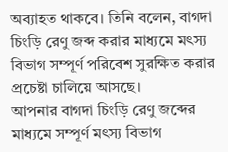অব্যাহত থাকবে। তিনি বলেন, বাগদা চিংড়ি রেণু জব্দ করার মাধ্যমে মৎস্য বিভাগ সম্পূর্ণ পরিবেশ সুরক্ষিত করার প্রচেষ্টা চালিয়ে আসছে।
আপনার বাগদা চিংড়ি রেণু জব্দের মাধ্যমে সম্পূর্ণ মৎস্য বিভাগ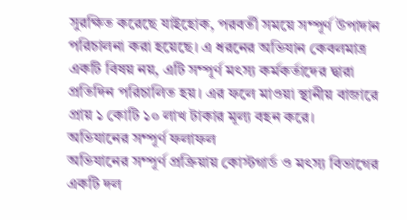সুরক্ষিত করেছে যাইহোক, পরবর্তী সময়ে সম্পূর্ণ উপাদান পরিচালনা করা হয়েছে। এ ধরনের অভিযান কেবলমাত্র একটি বিষয় নয়, এটি সম্পূর্ণ মৎস্য কর্মকর্তাদের দ্বারা প্রতিদিন পরিচালিত হয়। এর ফলে মাওয়া স্থানীয় বাজারে প্রায় ১ কোটি ১০ লাখ টাকার মূল্য বহন করে।
অভিযানের সম্পূর্ণ ফলাফল
অভিযানের সম্পূর্ণ প্রক্রিয়ায় কোস্টগার্ড ও মৎস্য বিভাগের একটি দল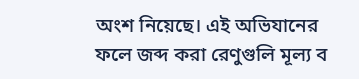অংশ নিয়েছে। এই অভিযানের ফলে জব্দ করা রেণুগুলি মূল্য ব